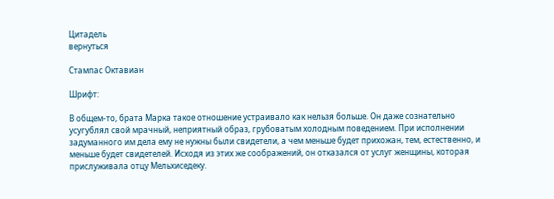Цитадель
вернуться

Стампас Октавиан

Шрифт:

В общем-то, брата Марка такое отношение устраивало как нельзя больше. Он даже сознательно усугублял свой мрачный, неприятный образ, грубоватым холодным поведением. При исполнении задуманного им дела ему не нужны были свидетели, а чем меньше будет прихожан, тем, естественно, и меньше будет свидетелей. Исходя из этих же соображений, он отказался от услуг женщины, которая прислуживала отцу Мельхиседеку.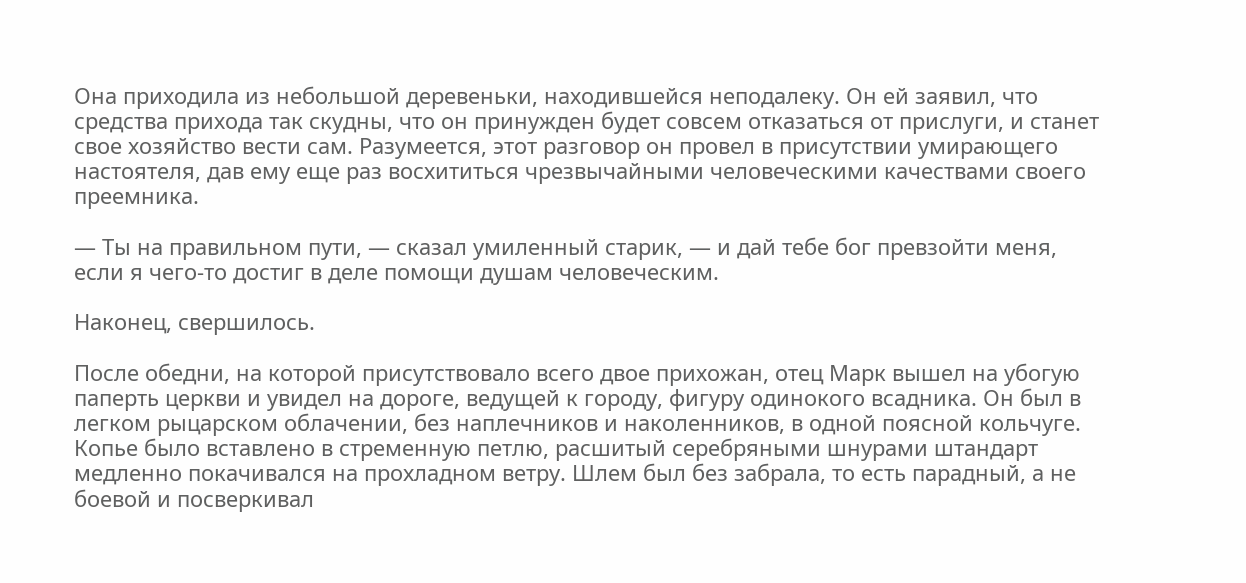Она приходила из небольшой деревеньки, находившейся неподалеку. Он ей заявил, что средства прихода так скудны, что он принужден будет совсем отказаться от прислуги, и станет свое хозяйство вести сам. Разумеется, этот разговор он провел в присутствии умирающего настоятеля, дав ему еще раз восхититься чрезвычайными человеческими качествами своего преемника.

— Ты на правильном пути, — сказал умиленный старик, — и дай тебе бог превзойти меня, если я чего-то достиг в деле помощи душам человеческим.

Наконец, свершилось.

После обедни, на которой присутствовало всего двое прихожан, отец Марк вышел на убогую паперть церкви и увидел на дороге, ведущей к городу, фигуру одинокого всадника. Он был в легком рыцарском облачении, без наплечников и наколенников, в одной поясной кольчуге. Копье было вставлено в стременную петлю, расшитый серебряными шнурами штандарт медленно покачивался на прохладном ветру. Шлем был без забрала, то есть парадный, а не боевой и посверкивал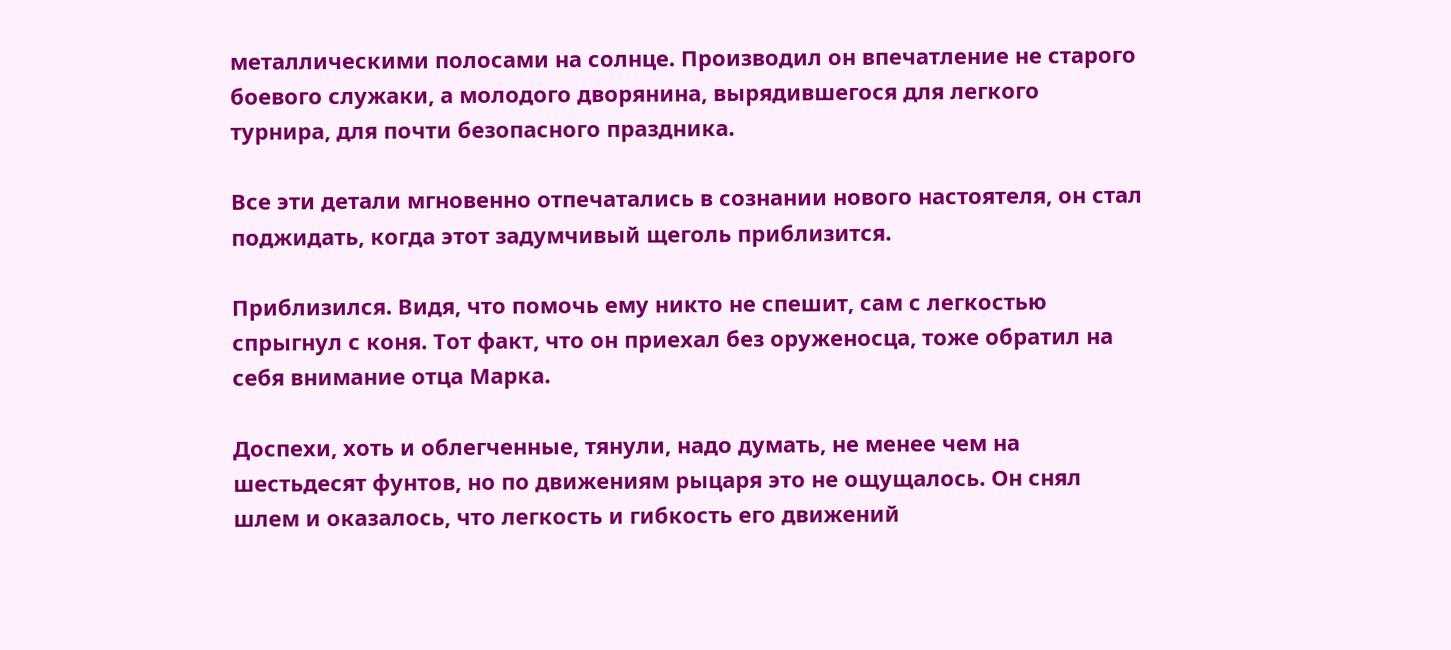металлическими полосами на солнце. Производил он впечатление не старого боевого служаки, а молодого дворянина, вырядившегося для легкого турнира, для почти безопасного праздника.

Все эти детали мгновенно отпечатались в сознании нового настоятеля, он стал поджидать, когда этот задумчивый щеголь приблизится.

Приблизился. Видя, что помочь ему никто не спешит, сам с легкостью спрыгнул с коня. Тот факт, что он приехал без оруженосца, тоже обратил на себя внимание отца Марка.

Доспехи, хоть и облегченные, тянули, надо думать, не менее чем на шестьдесят фунтов, но по движениям рыцаря это не ощущалось. Он снял шлем и оказалось, что легкость и гибкость его движений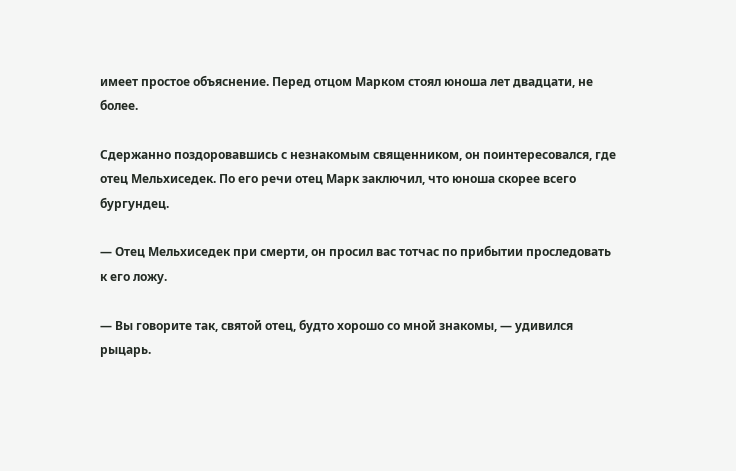имеет простое объяснение. Перед отцом Марком стоял юноша лет двадцати, не более.

Сдержанно поздоровавшись с незнакомым священником, он поинтересовался, где отец Мельхиседек. По его речи отец Марк заключил, что юноша скорее всего бургундец.

— Отец Мельхиседек при смерти, он просил вас тотчас по прибытии проследовать к его ложу.

— Вы говорите так, святой отец, будто хорошо со мной знакомы, — удивился рыцарь.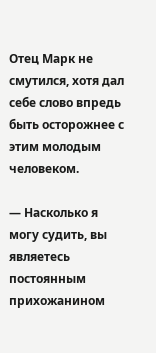Отец Марк не смутился, хотя дал себе слово впредь быть осторожнее с этим молодым человеком.

— Насколько я могу судить, вы являетесь постоянным прихожанином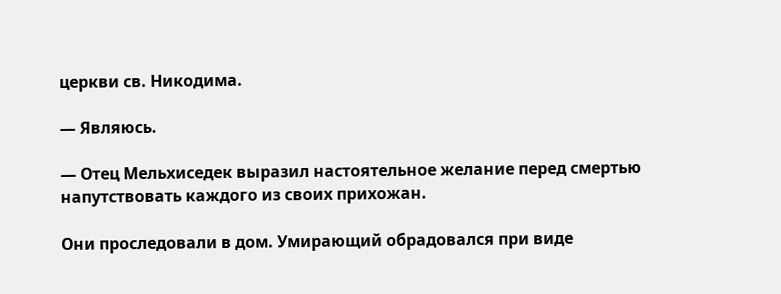церкви св. Никодима.

— Являюсь.

— Отец Мельхиседек выразил настоятельное желание перед смертью напутствовать каждого из своих прихожан.

Они проследовали в дом. Умирающий обрадовался при виде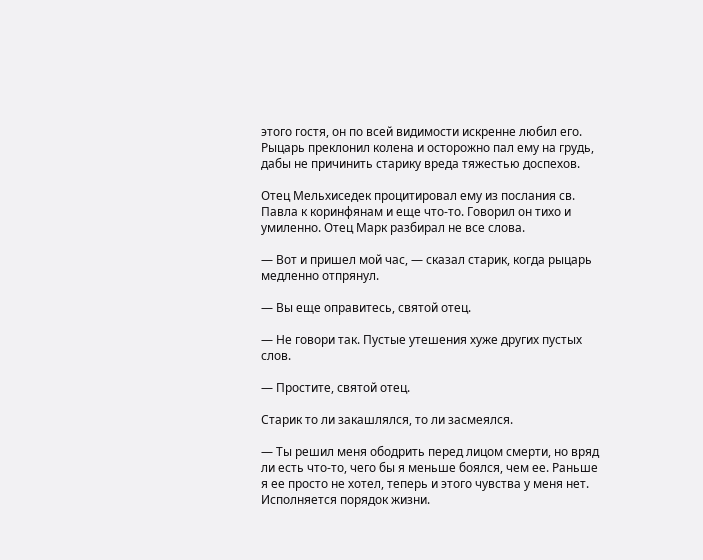этого гостя, он по всей видимости искренне любил его. Рыцарь преклонил колена и осторожно пал ему на грудь, дабы не причинить старику вреда тяжестью доспехов.

Отец Мельхиседек процитировал ему из послания св. Павла к коринфянам и еще что-то. Говорил он тихо и умиленно. Отец Марк разбирал не все слова.

— Вот и пришел мой час, — сказал старик, когда рыцарь медленно отпрянул.

— Вы еще оправитесь, святой отец.

— Не говори так. Пустые утешения хуже других пустых слов.

— Простите, святой отец.

Старик то ли закашлялся, то ли засмеялся.

— Ты решил меня ободрить перед лицом смерти, но вряд ли есть что-то, чего бы я меньше боялся, чем ее. Раньше я ее просто не хотел, теперь и этого чувства у меня нет. Исполняется порядок жизни.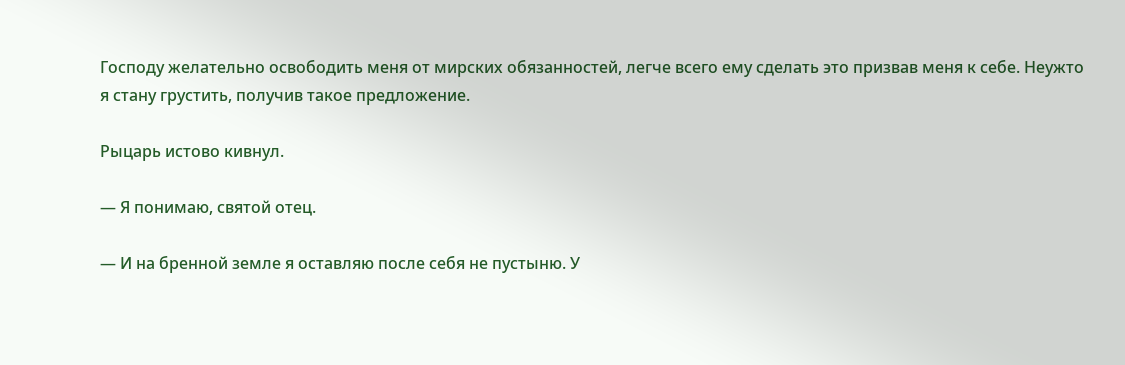Господу желательно освободить меня от мирских обязанностей, легче всего ему сделать это призвав меня к себе. Неужто я стану грустить, получив такое предложение.

Рыцарь истово кивнул.

— Я понимаю, святой отец.

— И на бренной земле я оставляю после себя не пустыню. У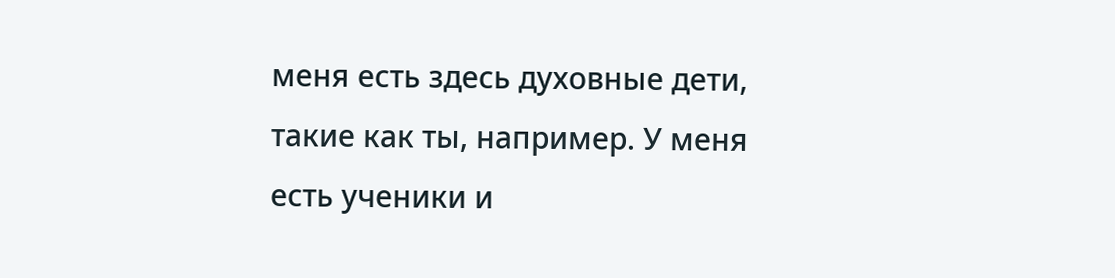меня есть здесь духовные дети, такие как ты, например. У меня есть ученики и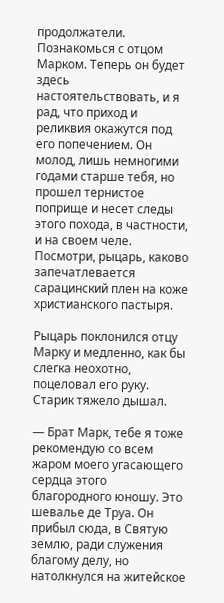продолжатели. Познакомься с отцом Марком. Теперь он будет здесь настоятельствовать, и я рад, что приход и реликвия окажутся под его попечением. Он молод, лишь немногими годами старше тебя, но прошел тернистое поприще и несет следы этого похода, в частности, и на своем челе. Посмотри, рыцарь, каково запечатлевается сарацинский плен на коже христианского пастыря.

Рыцарь поклонился отцу Марку и медленно, как бы слегка неохотно, поцеловал его руку. Старик тяжело дышал.

— Брат Марк, тебе я тоже рекомендую со всем жаром моего угасающего сердца этого благородного юношу. Это шевалье де Труа. Он прибыл сюда, в Святую землю, ради служения благому делу, но натолкнулся на житейское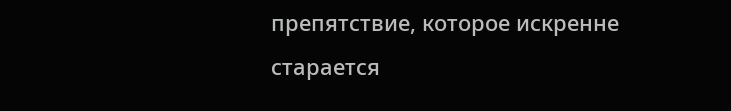препятствие, которое искренне старается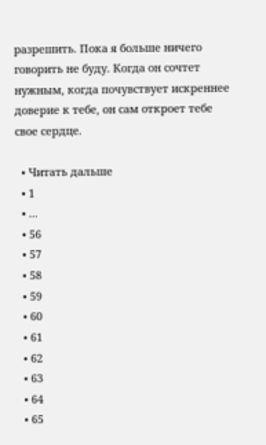разрешить. Пока я больше ничего говорить не буду. Когда он сочтет нужным, когда почувствует искреннее доверие к тебе, он сам откроет тебе свое сердце.

  • Читать дальше
  • 1
  • ...
  • 56
  • 57
  • 58
  • 59
  • 60
  • 61
  • 62
  • 63
  • 64
  • 65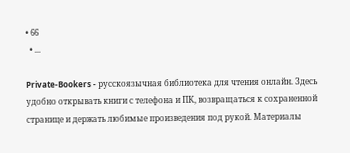• 66
  • ...

Private-Bookers - русскоязычная библиотека для чтения онлайн. Здесь удобно открывать книги с телефона и ПК, возвращаться к сохраненной странице и держать любимые произведения под рукой. Материалы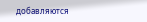добавляются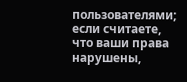пользователями; если считаете, что ваши права нарушены,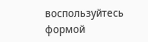воспользуйтесь формой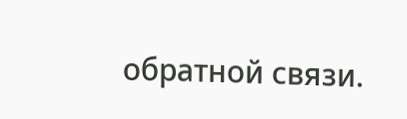обратной связи.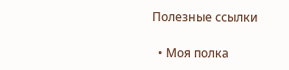Полезные ссылки

  • Моя полка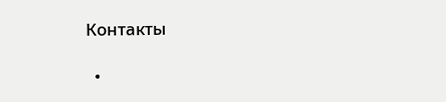Контакты

  •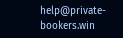help@private-bookers.win